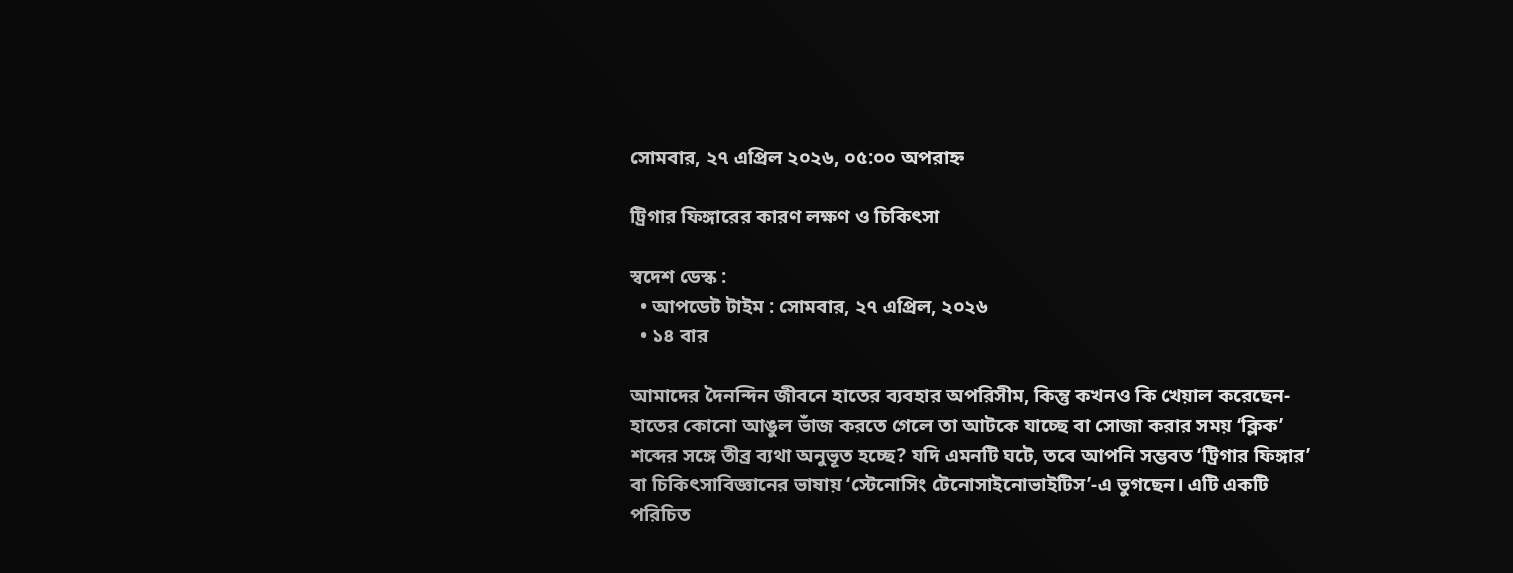সোমবার, ২৭ এপ্রিল ২০২৬, ০৫:০০ অপরাহ্ন

ট্রিগার ফিঙ্গারের কারণ লক্ষণ ও চিকিৎসা

স্বদেশ ডেস্ক :
  • আপডেট টাইম : সোমবার, ২৭ এপ্রিল, ২০২৬
  • ১৪ বার

আমাদের দৈনন্দিন জীবনে হাতের ব্যবহার অপরিসীম, কিন্তু কখনও কি খেয়াল করেছেন- হাতের কোনো আঙুল ভাঁজ করতে গেলে তা আটকে যাচ্ছে বা সোজা করার সময় ‘ক্লিক’ শব্দের সঙ্গে তীব্র ব্যথা অনুভূত হচ্ছে? যদি এমনটি ঘটে, তবে আপনি সম্ভবত ‘ট্রিগার ফিঙ্গার’ বা চিকিৎসাবিজ্ঞানের ভাষায় ‘স্টেনোসিং টেনোসাইনোভাইটিস’-এ ভুগছেন। এটি একটি পরিচিত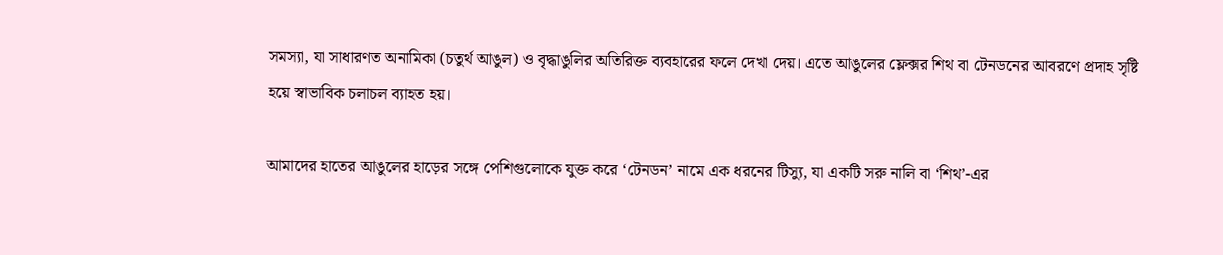সমস্যা, যা সাধারণত অনামিকা (চতুর্থ আঙুল) ও বৃদ্ধাঙুলির অতিরিক্ত ব্যবহারের ফলে দেখা দেয়। এতে আঙুলের ফ্লেক্সর শিথ বা টেনডনের আবরণে প্রদাহ সৃষ্টি হয়ে স্বাভাবিক চলাচল ব্যাহত হয়।

আমাদের হাতের আঙুলের হাড়ের সঙ্গে পেশিগুলোকে যুক্ত করে ‘টেনডন’ নামে এক ধরনের টিস্যু, যা একটি সরু নালি বা ‘শিথ’-এর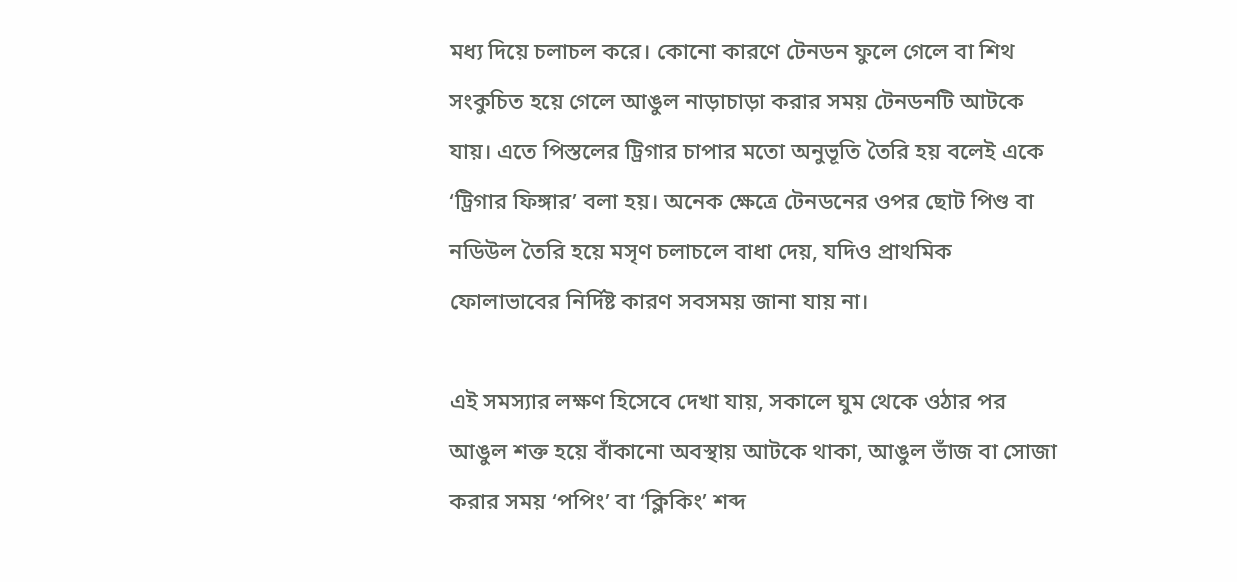মধ্য দিয়ে চলাচল করে। কোনো কারণে টেনডন ফুলে গেলে বা শিথ সংকুচিত হয়ে গেলে আঙুল নাড়াচাড়া করার সময় টেনডনটি আটকে যায়। এতে পিস্তলের ট্রিগার চাপার মতো অনুভূতি তৈরি হয় বলেই একে ‘ট্রিগার ফিঙ্গার’ বলা হয়। অনেক ক্ষেত্রে টেনডনের ওপর ছোট পিণ্ড বা নডিউল তৈরি হয়ে মসৃণ চলাচলে বাধা দেয়, যদিও প্রাথমিক ফোলাভাবের নির্দিষ্ট কারণ সবসময় জানা যায় না।

এই সমস্যার লক্ষণ হিসেবে দেখা যায়, সকালে ঘুম থেকে ওঠার পর আঙুল শক্ত হয়ে বাঁকানো অবস্থায় আটকে থাকা, আঙুল ভাঁজ বা সোজা করার সময় ‘পপিং’ বা ‘ক্লিকিং’ শব্দ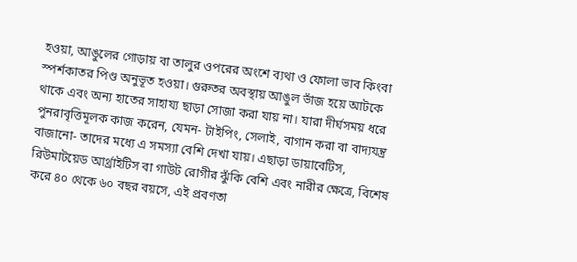হওয়া, আঙুলের গোড়ায় বা তালুর ওপরের অংশে ব্যথা ও ফোলা ভাব কিংবা স্পর্শকাতর পিণ্ড অনুভূত হওয়া। গুরুতর অবস্থায় আঙুল ভাঁজ হয়ে আটকে থাকে এবং অন্য হাতের সাহায্য ছাড়া সোজা করা যায় না। যারা দীর্ঘসময় ধরে পুনরাবৃত্তিমূলক কাজ করেন, যেমন- টাইপিং, সেলাই, বাগান করা বা বাদ্যযন্ত্র বাজানো- তাদের মধ্যে এ সমস্যা বেশি দেখা যায়। এছাড়া ডায়াবেটিস, রিউমাটয়েড আর্থ্রাইটিস বা গাউট রোগীর ঝুঁকি বেশি এবং নারীর ক্ষেত্রে, বিশেষ করে ৪০ থেকে ৬০ বছর বয়সে, এই প্রবণতা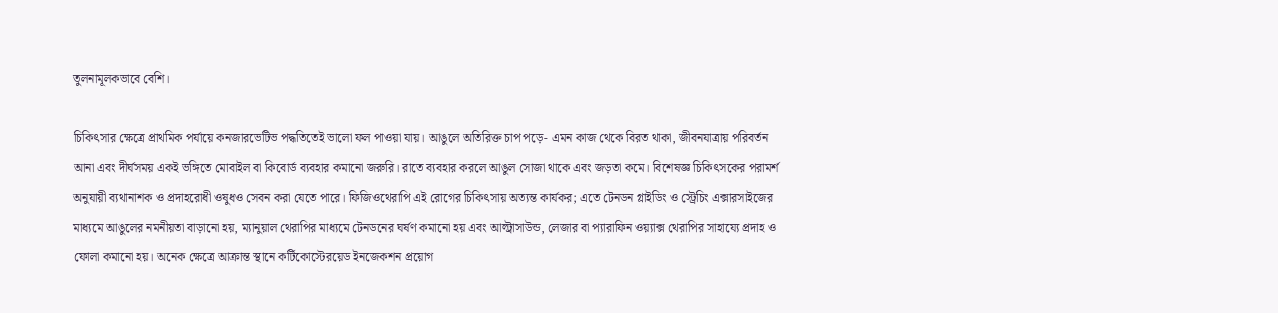তুলনামূলকভাবে বেশি।

চিকিৎসার ক্ষেত্রে প্রাথমিক পর্যায়ে কনজারভেটিভ পদ্ধতিতেই ভালো ফল পাওয়া যায়। আঙুলে অতিরিক্ত চাপ পড়ে- এমন কাজ থেকে বিরত থাকা, জীবনযাত্রায় পরিবর্তন আনা এবং দীর্ঘসময় একই ভঙ্গিতে মোবাইল বা কিবোর্ড ব্যবহার কমানো জরুরি। রাতে ব্যবহার করলে আঙুল সোজা থাকে এবং জড়তা কমে। বিশেষজ্ঞ চিকিৎসকের পরামর্শ অনুযায়ী ব্যথানাশক ও প্রদাহরোধী ওষুধও সেবন করা যেতে পারে। ফিজিওথেরাপি এই রোগের চিকিৎসায় অত্যন্ত কার্যকর; এতে টেনডন গ্লাইডিং ও স্ট্রেচিং এক্সারসাইজের মাধ্যমে আঙুলের নমনীয়তা বাড়ানো হয়, ম্যানুয়াল থেরাপির মাধ্যমে টেনডনের ঘর্ষণ কমানো হয় এবং আল্ট্রাসাউন্ড, লেজার বা প্যারাফিন ওয়্যাক্স থেরাপির সাহায্যে প্রদাহ ও ফোলা কমানো হয়। অনেক ক্ষেত্রে আক্রান্ত স্থানে কর্টিকোস্টেরয়েড ইনজেকশন প্রয়োগ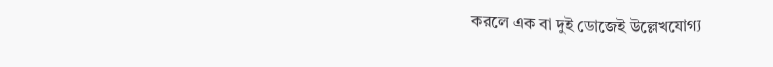করলে এক বা দুই ডোজেই উল্লেখযোগ্য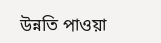উন্নতি পাওয়া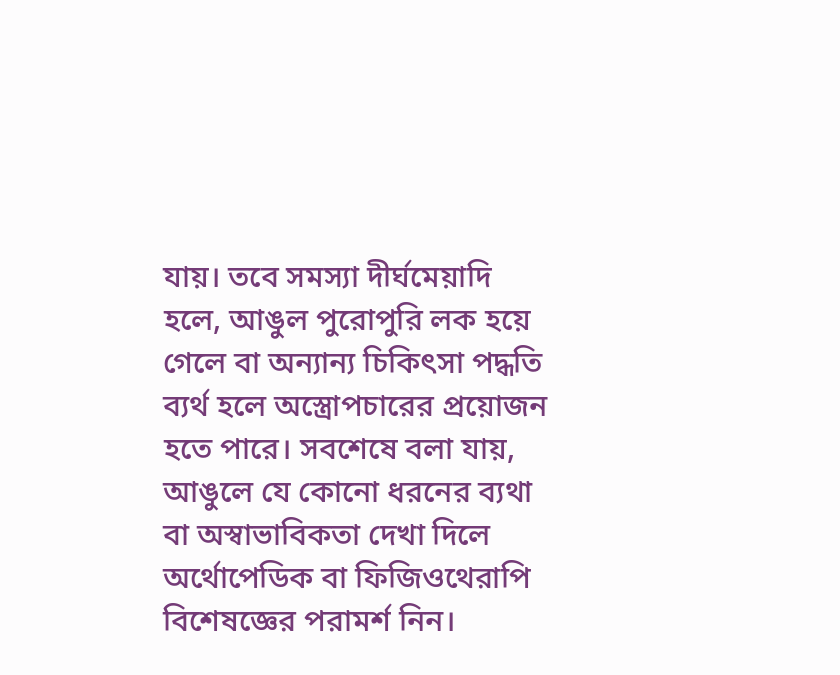যায়। তবে সমস্যা দীর্ঘমেয়াদি হলে, আঙুল পুরোপুরি লক হয়ে গেলে বা অন্যান্য চিকিৎসা পদ্ধতি ব্যর্থ হলে অস্ত্রোপচারের প্রয়োজন হতে পারে। সবশেষে বলা যায়, আঙুলে যে কোনো ধরনের ব্যথা বা অস্বাভাবিকতা দেখা দিলে অর্থোপেডিক বা ফিজিওথেরাপি বিশেষজ্ঞের পরামর্শ নিন।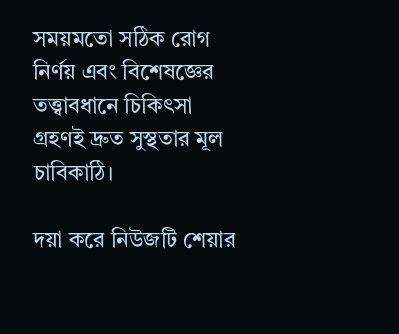সময়মতো সঠিক রোগ নির্ণয় এবং বিশেষজ্ঞের তত্ত্বাবধানে চিকিৎসা গ্রহণই দ্রুত সুস্থতার মূল চাবিকাঠি।

দয়া করে নিউজটি শেয়ার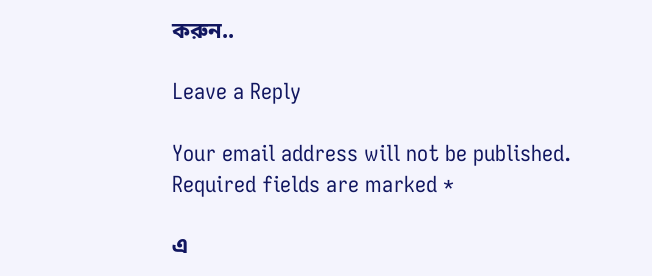করুন..

Leave a Reply

Your email address will not be published. Required fields are marked *

এ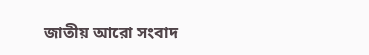জাতীয় আরো সংবাদ